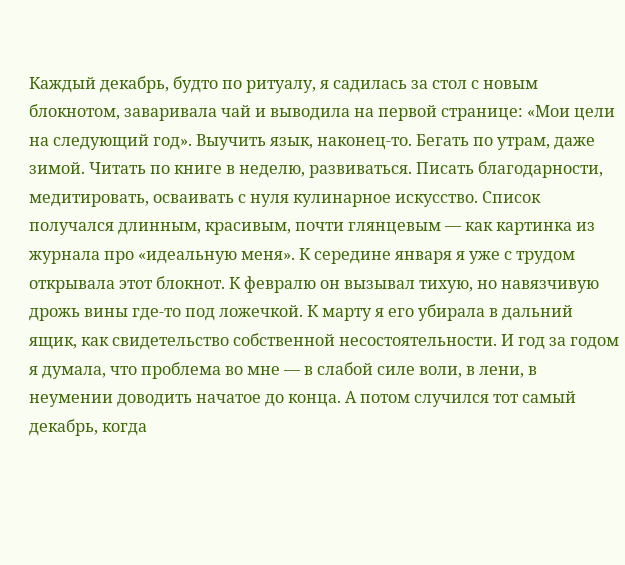Каждый декабрь, будто по ритуалу, я садилась за стол с новым блокнотом, заваривала чай и выводила на первой странице: «Мои цели на следующий год». Выучить язык, наконец-то. Бегать по утрам, даже зимой. Читать по книге в неделю, развиваться. Писать благодарности, медитировать, осваивать с нуля кулинарное искусство. Список получался длинным, красивым, почти глянцевым — как картинка из журнала про «идеальную меня». К середине января я уже с трудом открывала этот блокнот. К февралю он вызывал тихую, но навязчивую дрожь вины где-то под ложечкой. К марту я его убирала в дальний ящик, как свидетельство собственной несостоятельности. И год за годом я думала, что проблема во мне — в слабой силе воли, в лени, в неумении доводить начатое до конца. А потом случился тот самый декабрь, когда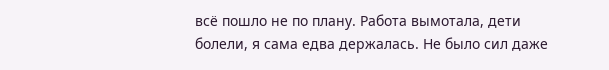всё пошло не по плану. Работа вымотала, дети болели, я сама едва держалась. Не было сил даже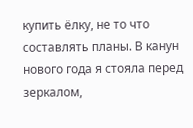купить ёлку, не то что составлять планы. В канун нового года я стояла перед зеркалом,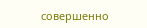совершенно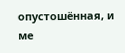опустошённая, и ме